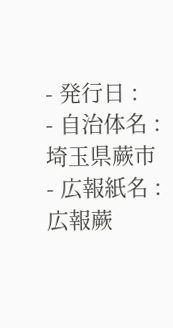- 発行日 :
- 自治体名 : 埼玉県蕨市
- 広報紙名 : 広報蕨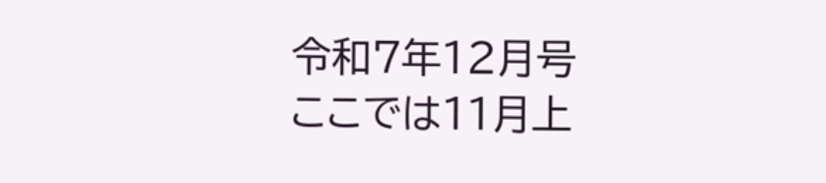令和7年12月号
ここでは11月上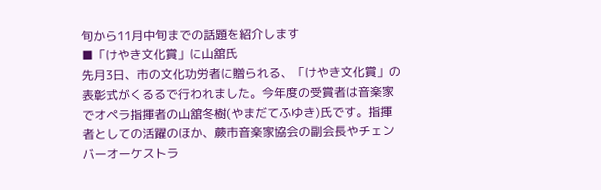旬から11月中旬までの話題を紹介します
■「けやき文化賞」に山舘氏
先月3日、市の文化功労者に贈られる、「けやき文化賞」の表彰式がくるるで行われました。今年度の受賞者は音楽家でオペラ指揮者の山舘冬樹(やまだてふゆき)氏です。指揮者としての活躍のほか、蕨市音楽家協会の副会長やチェンバーオーケストラ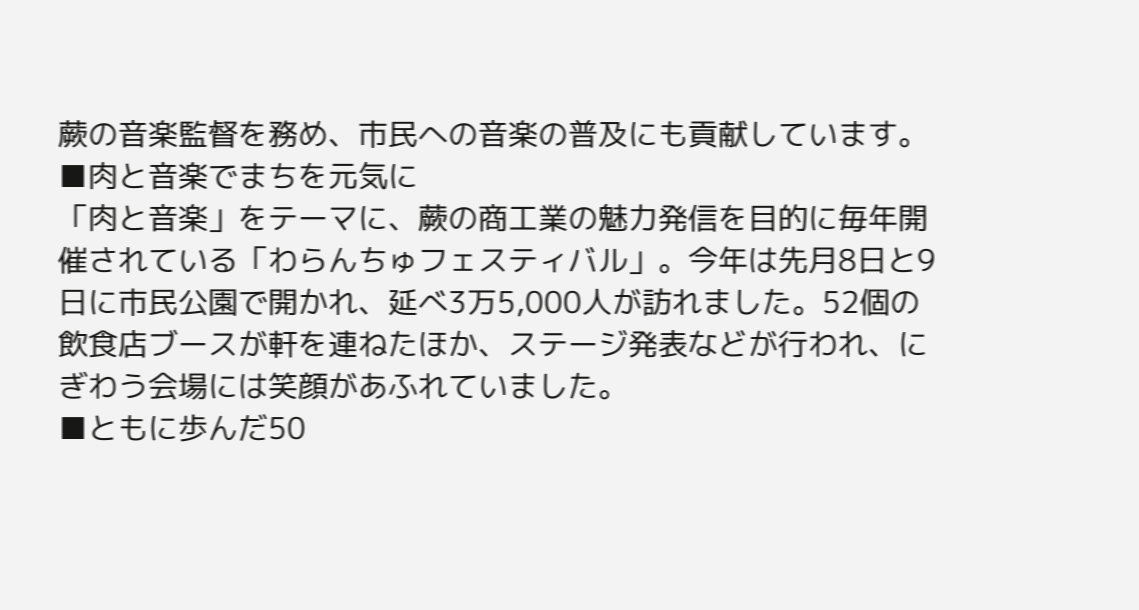蕨の音楽監督を務め、市民への音楽の普及にも貢献しています。
■肉と音楽でまちを元気に
「肉と音楽」をテーマに、蕨の商工業の魅力発信を目的に毎年開催されている「わらんちゅフェスティバル」。今年は先月8日と9日に市民公園で開かれ、延べ3万5,000人が訪れました。52個の飲食店ブースが軒を連ねたほか、ステージ発表などが行われ、にぎわう会場には笑顔があふれていました。
■ともに歩んだ50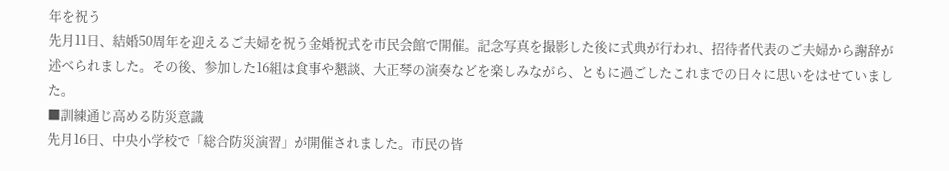年を祝う
先月11日、結婚50周年を迎えるご夫婦を祝う金婚祝式を市民会館で開催。記念写真を撮影した後に式典が行われ、招待者代表のご夫婦から謝辞が述べられました。その後、参加した16組は食事や懇談、大正琴の演奏などを楽しみながら、ともに過ごしたこれまでの日々に思いをはせていました。
■訓練通じ高める防災意識
先月16日、中央小学校で「総合防災演習」が開催されました。市民の皆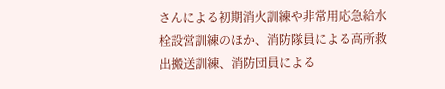さんによる初期消火訓練や非常用応急給水栓設営訓練のほか、消防隊員による高所救出搬送訓練、消防団員による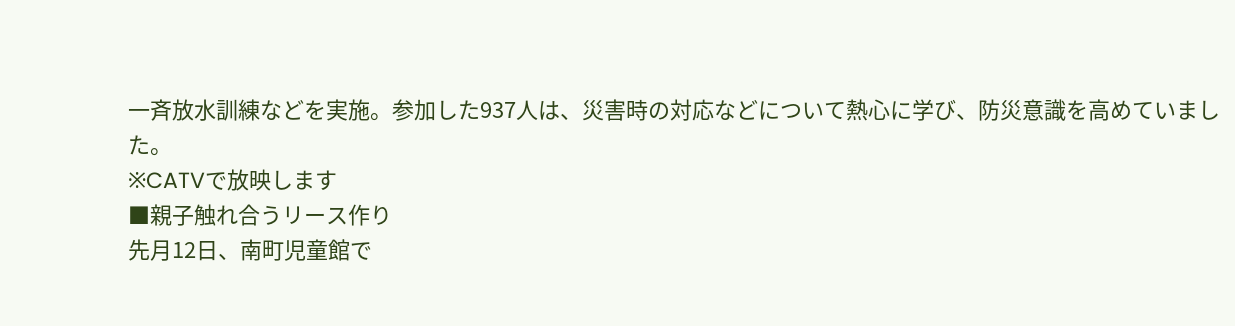一斉放水訓練などを実施。参加した937人は、災害時の対応などについて熱心に学び、防災意識を高めていました。
※CATVで放映します
■親子触れ合うリース作り
先月12日、南町児童館で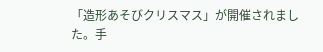「造形あそびクリスマス」が開催されました。手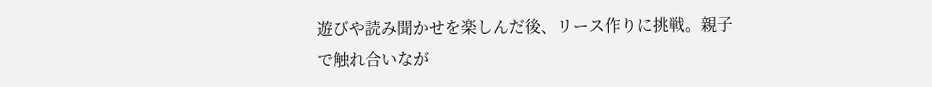遊びや読み聞かせを楽しんだ後、リース作りに挑戦。親子で触れ合いなが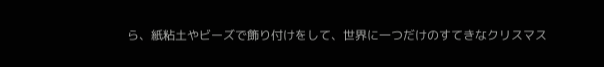ら、紙粘土やビーズで飾り付けをして、世界に一つだけのすてきなクリスマス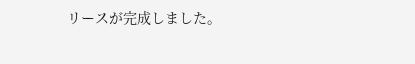リースが完成しました。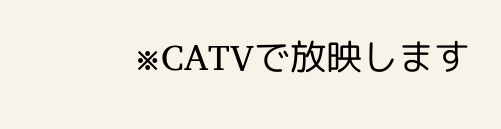※CATVで放映します